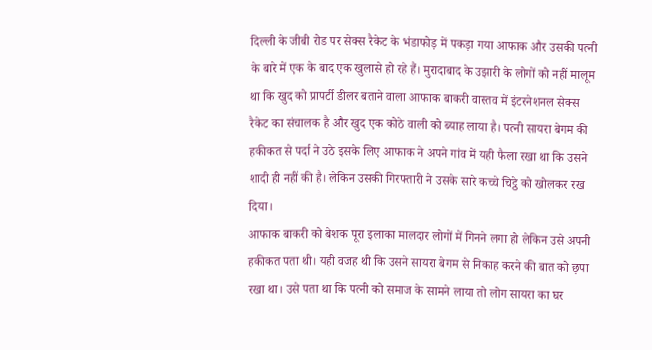दिल्ली के जीबी रोड पर सेक्स रैकेट के भंडाफोड़ में पकड़ा गया आफाक और उसकी पत्नी के बारे में एक के बाद एक खुलासे हो रहे हैं। मुरादाबाद के उझारी के लोगों को नहीं मालूम था कि खुद को प्रापर्टी डीलर बताने वाला आफाक बाकरी वास्तव में इंटरनेशनल सेक्स रैकेट का संचालक है और खुद एक कोठे वाली को ब्याह लाया है। पत्नी सायरा बेगम की हकीकत से पर्दा ने उठे इसके लिए आफाक ने अपने गांव में यही फैला रखा था कि उसने शादी ही नहीं की है। लेकिन उसकी गिरफ्तारी ने उसके सारे कच्चे चिट्ठे को खोलकर रख दिया।
आफाक बाकरी को बेशक पूरा इलाका मालदार लोगों में गिनने लगा हो लेकिन उसे अपनी हकीकत पता थी। यही वजह थी कि उसने सायरा बेगम से निकाह करने की बात को छ़पा रखा था। उसे पता था कि पत्नी को समाज के सामने लाया तो लोग सायरा का घर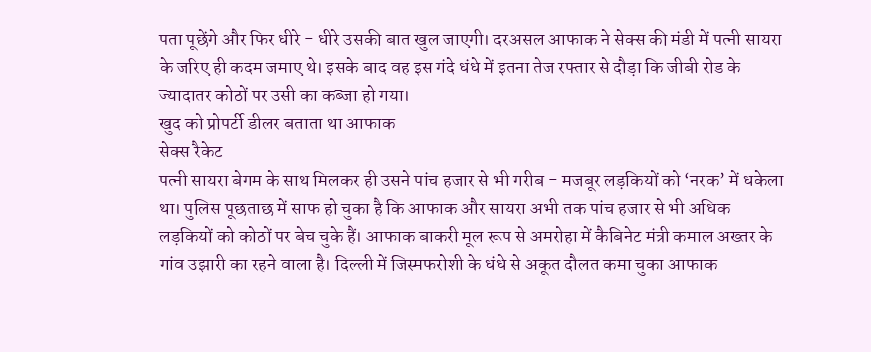पता पूछेंगे और फिर धीरे - धीरे उसकी बात खुल जाएगी। दरअसल आफाक ने सेक्स की मंडी में पत्नी सायरा के जरिए ही कदम जमाए थे। इसके बाद वह इस गंदे धंधे में इतना तेज रफ्तार से दौड़ा कि जीबी रोड के ज्यादातर कोठों पर उसी का कब्जा हो गया।
खुद को प्रोपर्टी डीलर बताता था आफाक
सेक्स रैकेट
पत्नी सायरा बेगम के साथ मिलकर ही उसने पांच हजार से भी गरीब - मजबूर लड़कियों को ‘नरक’ में धकेला था। पुलिस पूछताछ में साफ हो चुका है कि आफाक और सायरा अभी तक पांच हजार से भी अधिक लड़कियों को कोठों पर बेच चुके हैं। आफाक बाकरी मूल रूप से अमरोहा में कैबिनेट मंत्री कमाल अख्तर के गांव उझारी का रहने वाला है। दिल्ली में जिस्मफरोशी के धंधे से अकूत दौलत कमा चुका आफाक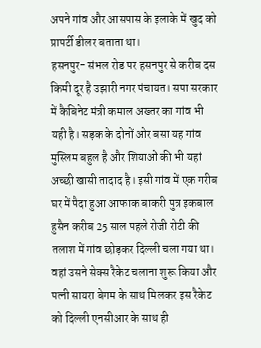अपने गांव और आसपास के इलाके में खुद को प्रापर्टी डीलर बताता था।
हसनपुर- संभल रोड पर हसनपुर से करीब दस किमी दूर है उझारी नगर पंचायत। सपा सरकार में कैबिनेट मंत्री कमाल अख्तर का गांव भी यही है। सड़क के दोनों ओर बसा यह गांव मुस्लिम बहुल है और शियाओं की भी यहां अच्छी खासी तादाद है। इसी गांव में एक गरीब घर में पैदा हुआ आफाक बाकरी पुत्र इकबाल हुसैन करीब 25 साल पहले रोजी रोटी की तलाश में गांव छोड़कर दिल्ली चला गया था। वहां उसने सेक्स रैकेट चलाना शुरू किया और पत्नी सायरा बेगम के साथ मिलकर इस रैकेट को दिल्ली एनसीआर के साथ ही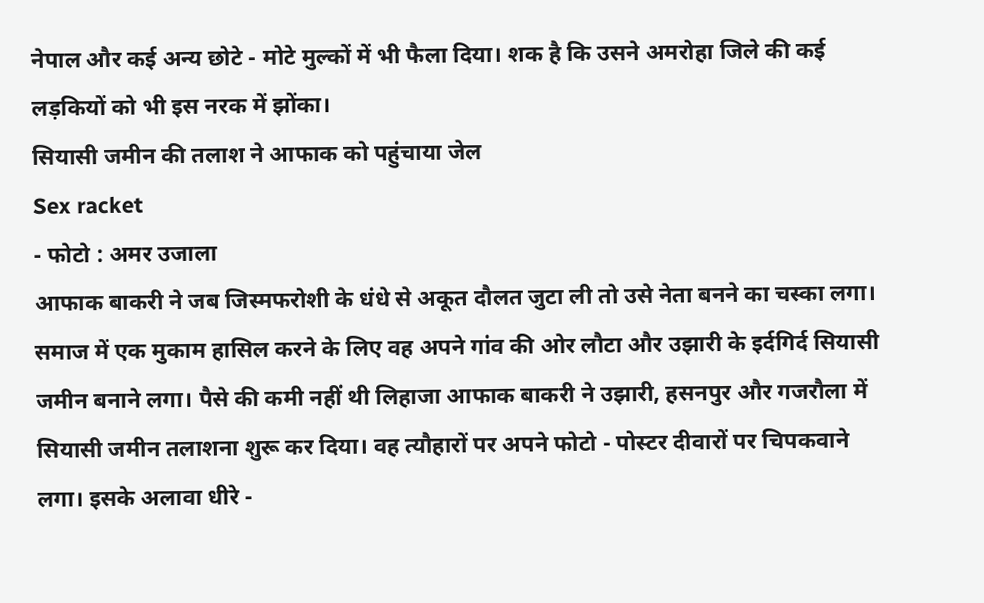नेपाल और कई अन्य छोटे - मोटे मुल्कों में भी फैला दिया। शक है कि उसने अमरोहा जिले की कई लड़कियों को भी इस नरक में झोंका।
सियासी जमीन की तलाश ने आफाक को पहुंचाया जेल
Sex racket
- फोटो : अमर उजाला
आफाक बाकरी ने जब जिस्मफरोशी के धंधे से अकूत दौलत जुटा ली तो उसे नेता बनने का चस्का लगा। समाज में एक मुकाम हासिल करने के लिए वह अपने गांव की ओर लौटा और उझारी के इर्दगिर्द सियासी जमीन बनाने लगा। पैसे की कमी नहीं थी लिहाजा आफाक बाकरी ने उझारी, हसनपुर और गजरौला में सियासी जमीन तलाशना शुरू कर दिया। वह त्यौहारों पर अपने फोटो - पोस्टर दीवारों पर चिपकवाने लगा। इसके अलावा धीरे -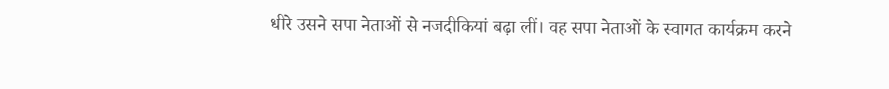धीरे उसने सपा नेताओं से नजदीकियां बढ़ा लीं। वह सपा नेताओं के स्वागत कार्यक्रम करने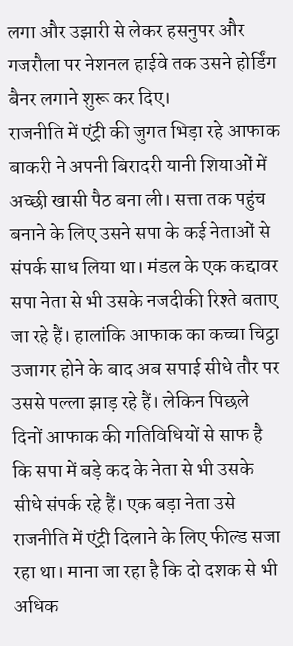लगा और उझारी से लेकर हसनुपर और गजरौला पर नेशनल हाईवे तक उसने होर्डिंग बैनर लगाने शुरू कर दिए।
राजनीति में एंट्री की जुगत भिड़ा रहे आफाक बाकरी ने अपनी बिरादरी यानी शियाओं में अच्छी खासी पैठ बना ली। सत्ता तक पहुंच बनाने के लिए उसने सपा के कई नेताओं से संपर्क साध लिया था। मंडल के एक कद्दावर सपा नेता से भी उसके नजदीकी रिश्ते बताए जा रहे हैं। हालांकि आफाक का कच्चा चिट्ठा उजागर होने के बाद अब सपाई सीधे तौर पर उससे पल्ला झाड़ रहे हैं। लेकिन पिछले दिनों आफाक की गतिविधियों से साफ है कि सपा में बड़े कद के नेता से भी उसके सीधे संपर्क रहे हैं। एक बड़ा नेता उसे राजनीति में एंट्री दिलाने के लिए फील्ड सजा रहा था। माना जा रहा है कि दो दशक से भी अधिक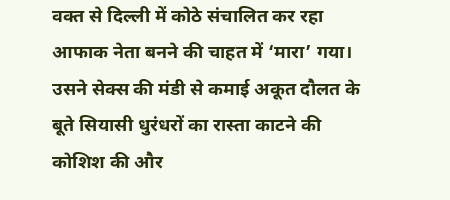वक्त से दिल्ली में कोठे संचालित कर रहा आफाक नेता बनने की चाहत में ‘मारा’ गया। उसने सेक्स की मंडी से कमाई अकूत दौलत के बूते सियासी धुरंधरों का रास्ता काटने की कोशिश की और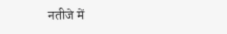नतीजे में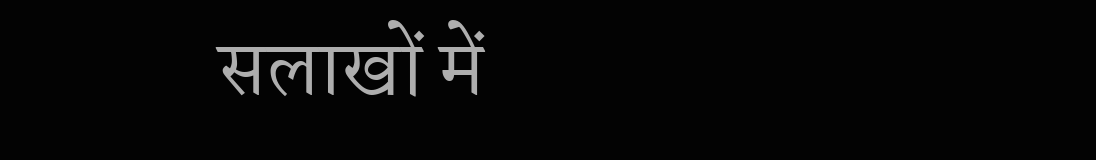सलाखों में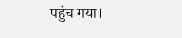पहुंच गया।